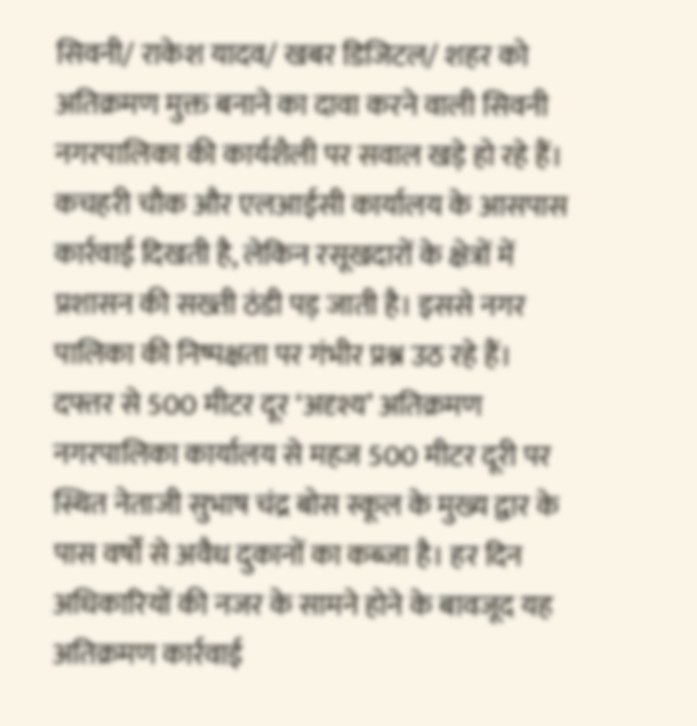सिवनी/ राकेश यादव/ खबर डिजिटल/ शहर को अतिक्रमण मुक्त बनाने का दावा करने वाली सिवनी नगरपालिका की कार्यशैली पर सवाल खड़े हो रहे हैं। कचहरी चौक और एलआईसी कार्यालय के आसपास कार्रवाई दिखती है, लेकिन रसूखदारों के क्षेत्रों में प्रशासन की सख्ती ठंडी पड़ जाती है। इससे नगर पालिका की निष्पक्षता पर गंभीर प्रश्न उठ रहे हैं।
दफ्तर से 500 मीटर दूर ‘अदृश्य’ अतिक्रमण
नगरपालिका कार्यालय से महज 500 मीटर दूरी पर स्थित नेताजी सुभाष चंद्र बोस स्कूल के मुख्य द्वार के पास वर्षों से अवैध दुकानों का कब्जा है। हर दिन अधिकारियों की नजर के सामने होने के बावजूद यह अतिक्रमण कार्रवाई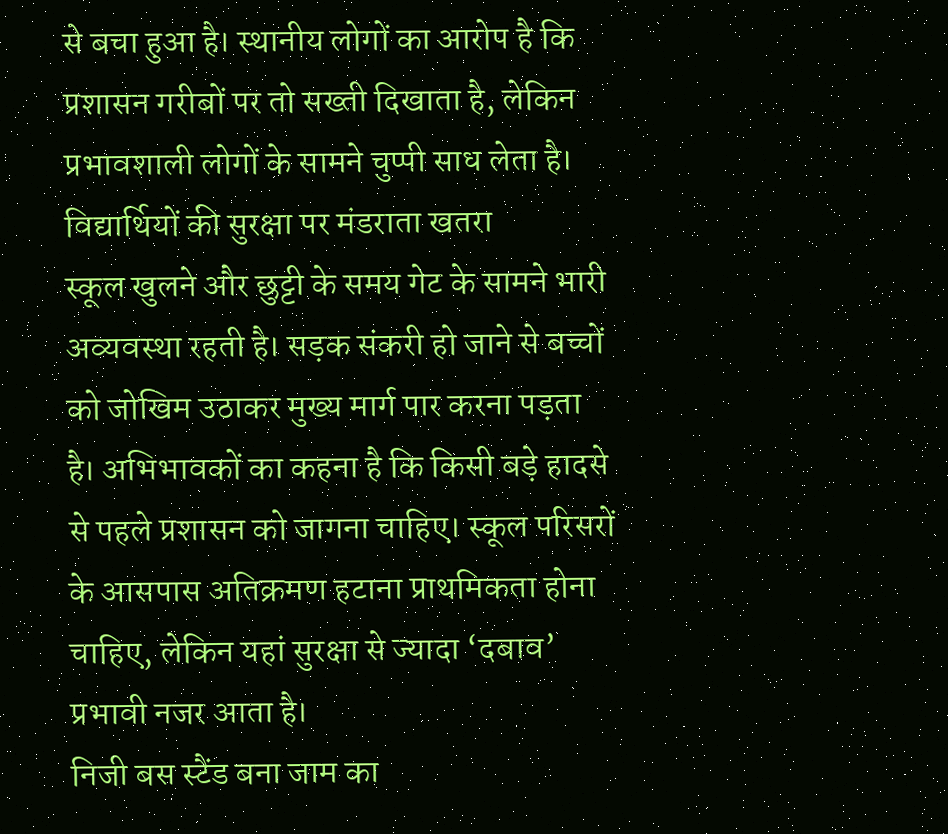से बचा हुआ है। स्थानीय लोगों का आरोप है कि प्रशासन गरीबों पर तो सख्ती दिखाता है, लेकिन प्रभावशाली लोगों के सामने चुप्पी साध लेता है।
विद्यार्थियों की सुरक्षा पर मंडराता खतरा
स्कूल खुलने और छुट्टी के समय गेट के सामने भारी अव्यवस्था रहती है। सड़क संकरी हो जाने से बच्चों को जोखिम उठाकर मुख्य मार्ग पार करना पड़ता है। अभिभावकों का कहना है कि किसी बड़े हादसे से पहले प्रशासन को जागना चाहिए। स्कूल परिसरों के आसपास अतिक्रमण हटाना प्राथमिकता होना चाहिए, लेकिन यहां सुरक्षा से ज्यादा ‘दबाव’ प्रभावी नजर आता है।
निजी बस स्टैंड बना जाम का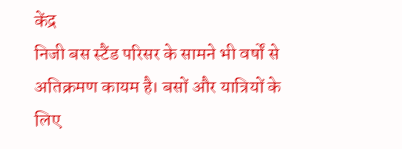केंद्र
निजी बस स्टैंड परिसर के सामने भी वर्षों से अतिक्रमण कायम है। बसों और यात्रियों के लिए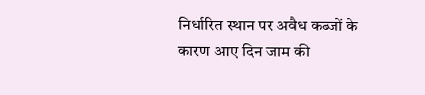निर्धारित स्थान पर अवैध कब्जों के कारण आए दिन जाम की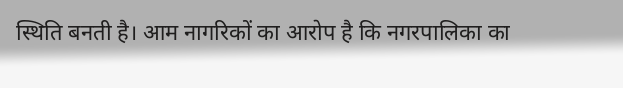स्थिति बनती है। आम नागरिकों का आरोप है कि नगरपालिका का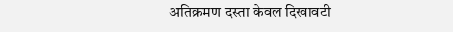अतिक्रमण दस्ता केवल दिखावटी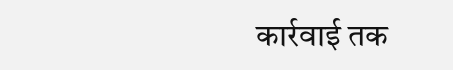कार्रवाई तक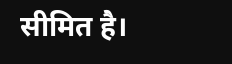सीमित है।